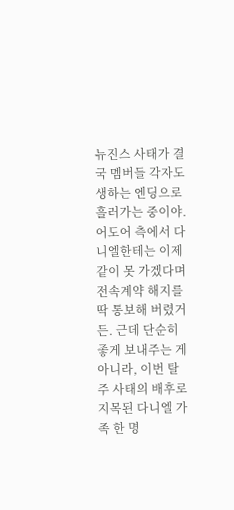뉴진스 사태가 결국 멤버들 각자도생하는 엔딩으로 흘러가는 중이야. 어도어 측에서 다니엘한테는 이제 같이 못 가겠다며 전속계약 해지를 딱 통보해 버렸거든. 근데 단순히 좋게 보내주는 게 아니라, 이번 탈주 사태의 배후로 지목된 다니엘 가족 한 명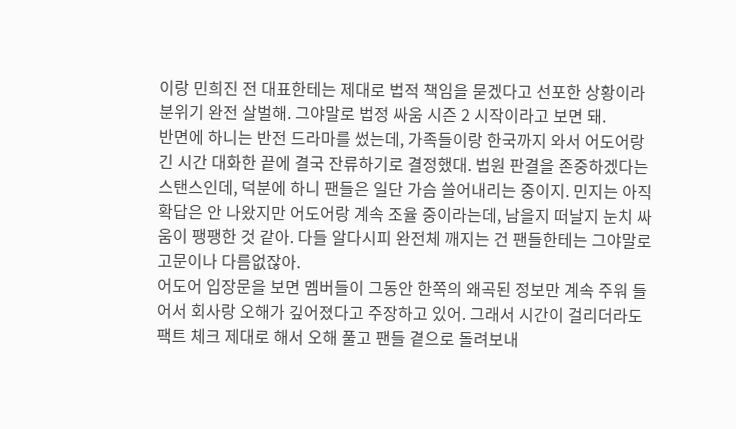이랑 민희진 전 대표한테는 제대로 법적 책임을 묻겠다고 선포한 상황이라 분위기 완전 살벌해. 그야말로 법정 싸움 시즌 2 시작이라고 보면 돼.
반면에 하니는 반전 드라마를 썼는데, 가족들이랑 한국까지 와서 어도어랑 긴 시간 대화한 끝에 결국 잔류하기로 결정했대. 법원 판결을 존중하겠다는 스탠스인데, 덕분에 하니 팬들은 일단 가슴 쓸어내리는 중이지. 민지는 아직 확답은 안 나왔지만 어도어랑 계속 조율 중이라는데, 남을지 떠날지 눈치 싸움이 팽팽한 것 같아. 다들 알다시피 완전체 깨지는 건 팬들한테는 그야말로 고문이나 다름없잖아.
어도어 입장문을 보면 멤버들이 그동안 한쪽의 왜곡된 정보만 계속 주워 들어서 회사랑 오해가 깊어졌다고 주장하고 있어. 그래서 시간이 걸리더라도 팩트 체크 제대로 해서 오해 풀고 팬들 곁으로 돌려보내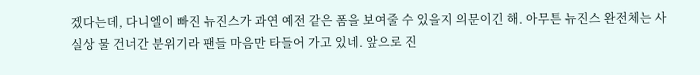겠다는데, 다니엘이 빠진 뉴진스가 과연 예전 같은 폼을 보여줄 수 있을지 의문이긴 해. 아무튼 뉴진스 완전체는 사실상 물 건너간 분위기라 팬들 마음만 타들어 가고 있네. 앞으로 진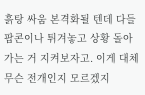흙탕 싸움 본격화될 텐데 다들 팝콘이나 튀겨놓고 상황 돌아가는 거 지켜보자고. 이게 대체 무슨 전개인지 모르겠지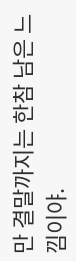만 결말까지는 한참 남은 느낌이야.